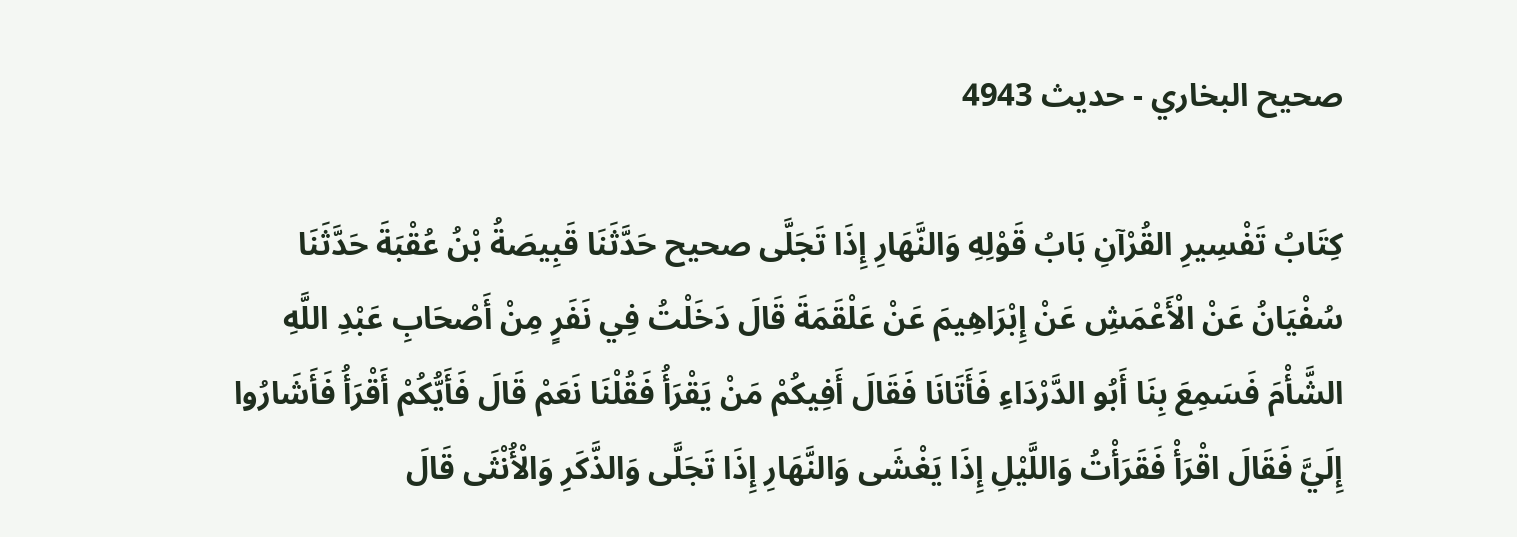صحيح البخاري - حدیث 4943

كِتَابُ تَفْسِيرِ القُرْآنِ بَابُ قَوْلِهِ وَالنَّهَارِ إِذَا تَجَلَّى صحيح حَدَّثَنَا قَبِيصَةُ بْنُ عُقْبَةَ حَدَّثَنَا سُفْيَانُ عَنْ الْأَعْمَشِ عَنْ إِبْرَاهِيمَ عَنْ عَلْقَمَةَ قَالَ دَخَلْتُ فِي نَفَرٍ مِنْ أَصْحَابِ عَبْدِ اللَّهِ الشَّأْمَ فَسَمِعَ بِنَا أَبُو الدَّرْدَاءِ فَأَتَانَا فَقَالَ أَفِيكُمْ مَنْ يَقْرَأُ فَقُلْنَا نَعَمْ قَالَ فَأَيُّكُمْ أَقْرَأُ فَأَشَارُوا إِلَيَّ فَقَالَ اقْرَأْ فَقَرَأْتُ وَاللَّيْلِ إِذَا يَغْشَى وَالنَّهَارِ إِذَا تَجَلَّى وَالذَّكَرِ وَالْأُنْثَى قَالَ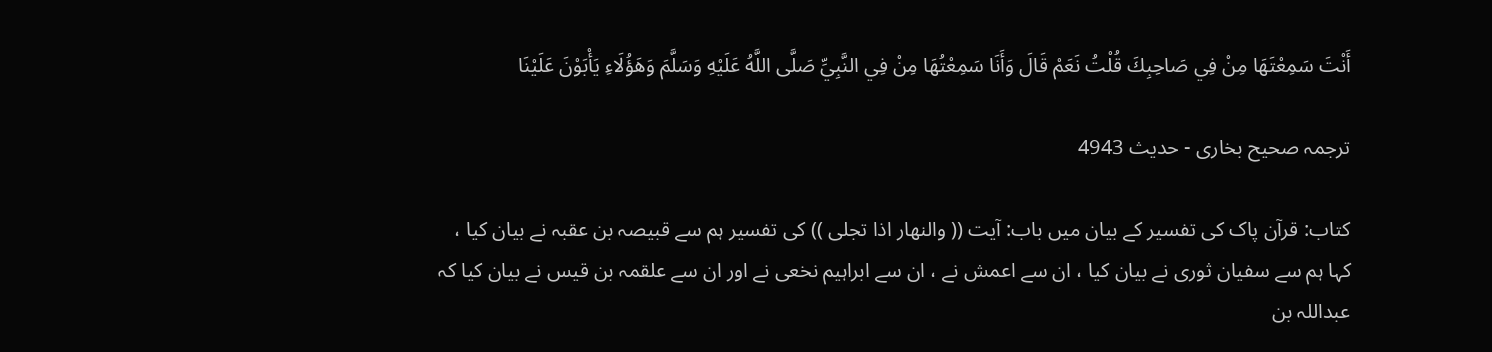أَنْتَ سَمِعْتَهَا مِنْ فِي صَاحِبِكَ قُلْتُ نَعَمْ قَالَ وَأَنَا سَمِعْتُهَا مِنْ فِي النَّبِيِّ صَلَّى اللَّهُ عَلَيْهِ وَسَلَّمَ وَهَؤُلَاءِ يَأْبَوْنَ عَلَيْنَا

ترجمہ صحیح بخاری - حدیث 4943

کتاب: قرآن پاک کی تفسیر کے بیان میں باب: آیت (( والنھار اذا تجلی )) کی تفسیر ہم سے قبیصہ بن عقبہ نے بیان کیا ، کہا ہم سے سفیان ثوری نے بیان کیا ، ان سے اعمش نے ، ان سے ابراہیم نخعی نے اور ان سے علقمہ بن قیس نے بیان کیا کہ عبداللہ بن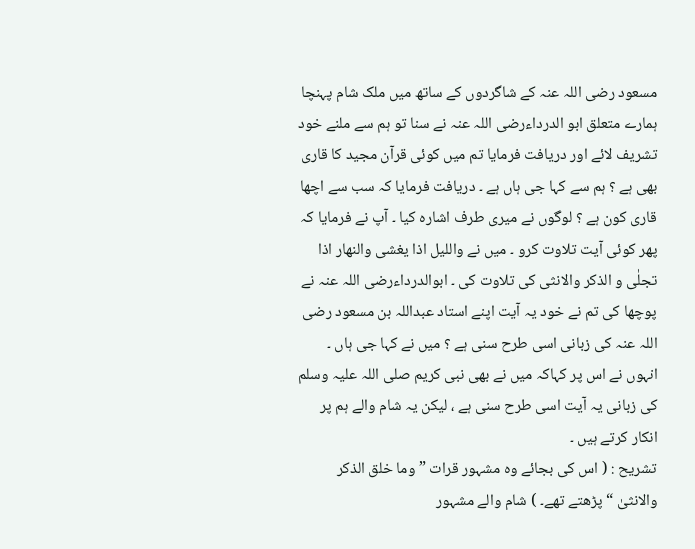مسعود رضی اللہ عنہ کے شاگردوں کے ساتھ میں ملک شام پہنچا ہمارے متعلق ابو الدرداءرضی اللہ عنہ نے سنا تو ہم سے ملنے خود تشریف لائے اور دریافت فرمایا تم میں کوئی قرآن مجید کا قاری بھی ہے ؟ ہم سے کہا جی ہاں ہے ۔ دریافت فرمایا کہ سب سے اچھا قاری کون ہے ؟ لوگوں نے میری طرف اشارہ کیا ۔ آپ نے فرمایا کہ پھر کوئی آیت تلاوت کرو ۔ میں نے واللیل اذا یغشی والنھار اذا تجلٰی و الذکر والانثی کی تلاوت کی ۔ ابوالدرداءرضی اللہ عنہ نے پوچھا کی تم نے خود یہ آیت اپنے استاد عبداللہ بن مسعود رضی اللہ عنہ کی زبانی اسی طرح سنی ہے ؟ میں نے کہا جی ہاں ۔ انہوں نے اس پر کہاکہ میں نے بھی نبی کریم صلی اللہ علیہ وسلم کی زبانی یہ آیت اسی طرح سنی ہے ، لیکن یہ شام والے ہم پر انکار کرتے ہیں ۔
تشریح : ( اس کی بجائے وہ مشہور قرات ” وما خلق الذکر والانثیٰ “ پڑھتے تھے۔ ) شام والے مشہور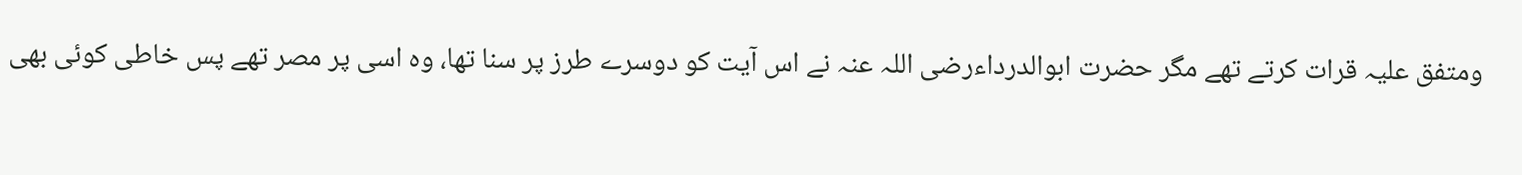ومتفق علیہ قرات کرتے تھے مگر حضرت ابوالدرداءرضی اللہ عنہ نے اس آیت کو دوسرے طرز پر سنا تھا، وہ اسی پر مصر تھے پس خاطی کوئی بھی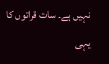نہیں ہے۔ سات قراتوں کا یہی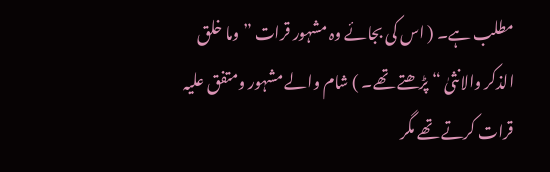مطلب ہے۔ ( اس کی بجائے وہ مشہور قرات ” وما خلق الذکر والانثیٰ “ پڑھتے تھے۔ ) شام والے مشہور ومتفق علیہ قرات کرتے تھے مگر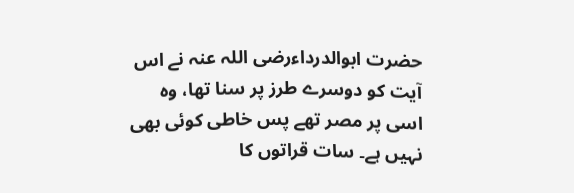حضرت ابوالدرداءرضی اللہ عنہ نے اس آیت کو دوسرے طرز پر سنا تھا، وہ اسی پر مصر تھے پس خاطی کوئی بھی نہیں ہے۔ سات قراتوں کا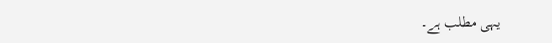یہی مطلب ہے۔